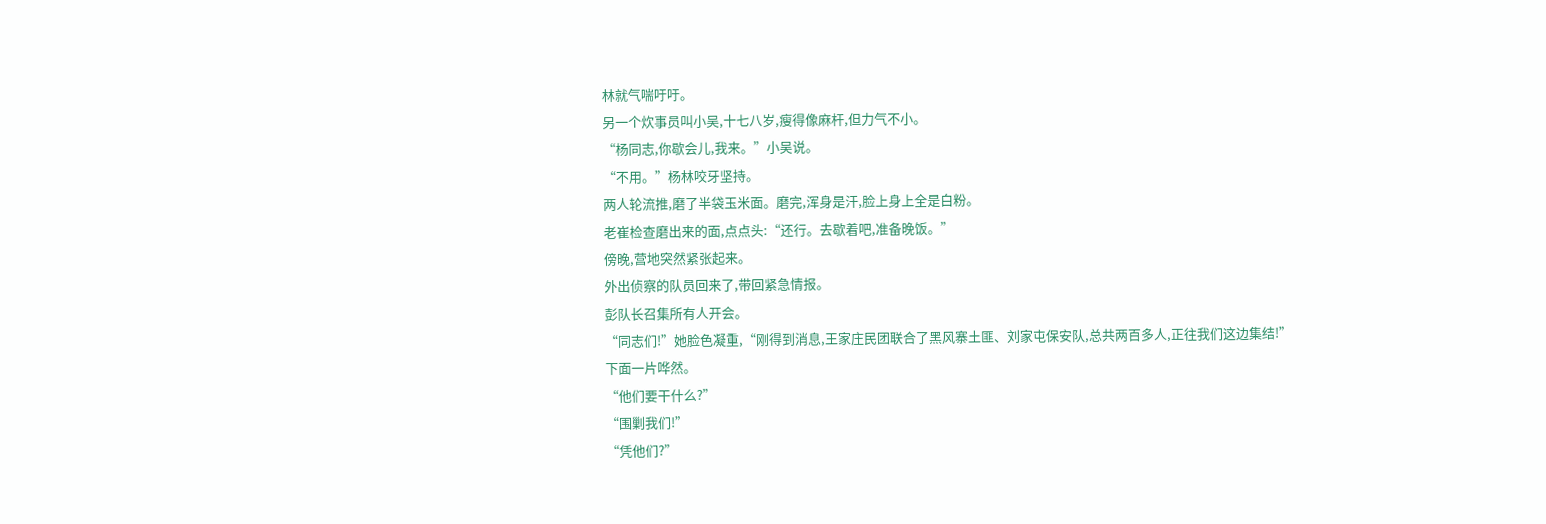林就气喘吁吁。
另一个炊事员叫小吴,十七八岁,瘦得像麻杆,但力气不小。
“杨同志,你歇会儿,我来。”小吴说。
“不用。”杨林咬牙坚持。
两人轮流推,磨了半袋玉米面。磨完,浑身是汗,脸上身上全是白粉。
老崔检查磨出来的面,点点头:“还行。去歇着吧,准备晚饭。”
傍晚,营地突然紧张起来。
外出侦察的队员回来了,带回紧急情报。
彭队长召集所有人开会。
“同志们!”她脸色凝重,“刚得到消息,王家庄民团联合了黑风寨土匪、刘家屯保安队,总共两百多人,正往我们这边集结!”
下面一片哗然。
“他们要干什么?”
“围剿我们!”
“凭他们?”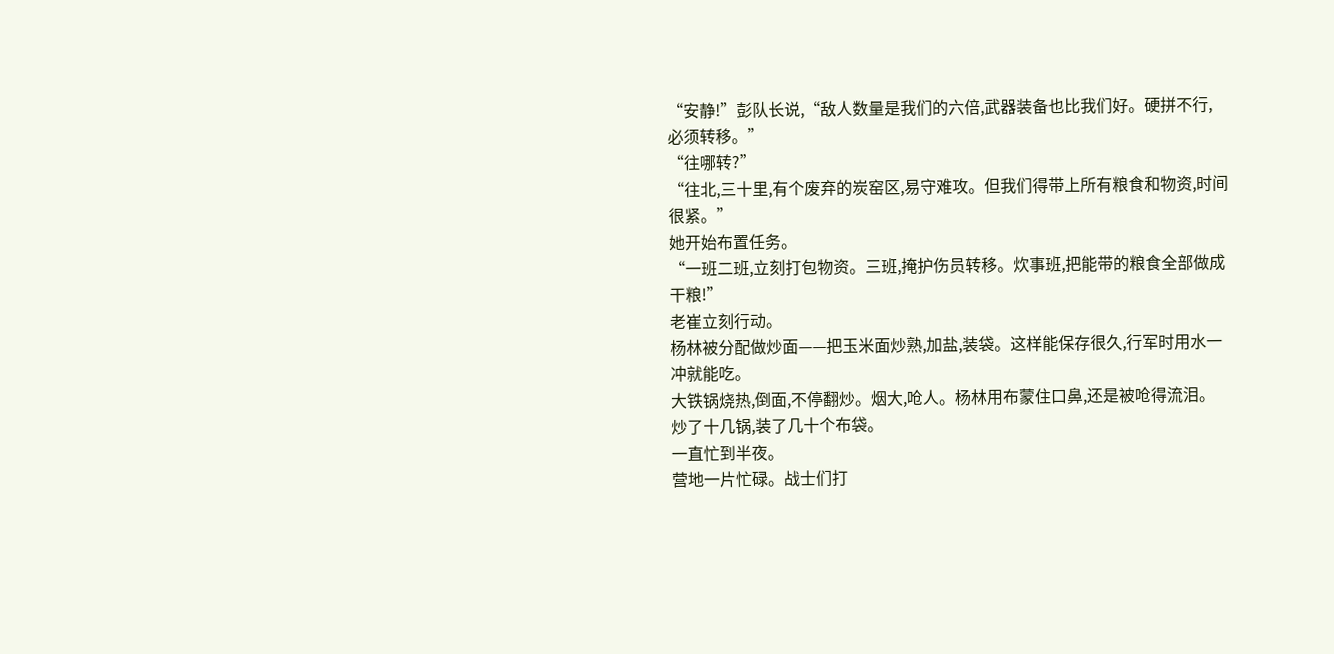“安静!”彭队长说,“敌人数量是我们的六倍,武器装备也比我们好。硬拼不行,必须转移。”
“往哪转?”
“往北,三十里,有个废弃的炭窑区,易守难攻。但我们得带上所有粮食和物资,时间很紧。”
她开始布置任务。
“一班二班,立刻打包物资。三班,掩护伤员转移。炊事班,把能带的粮食全部做成干粮!”
老崔立刻行动。
杨林被分配做炒面——把玉米面炒熟,加盐,装袋。这样能保存很久,行军时用水一冲就能吃。
大铁锅烧热,倒面,不停翻炒。烟大,呛人。杨林用布蒙住口鼻,还是被呛得流泪。
炒了十几锅,装了几十个布袋。
一直忙到半夜。
营地一片忙碌。战士们打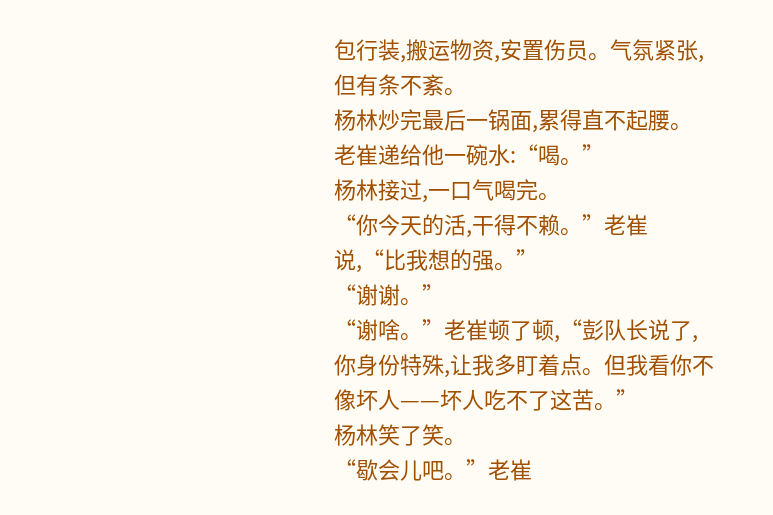包行装,搬运物资,安置伤员。气氛紧张,但有条不紊。
杨林炒完最后一锅面,累得直不起腰。
老崔递给他一碗水:“喝。”
杨林接过,一口气喝完。
“你今天的活,干得不赖。”老崔说,“比我想的强。”
“谢谢。”
“谢啥。”老崔顿了顿,“彭队长说了,你身份特殊,让我多盯着点。但我看你不像坏人——坏人吃不了这苦。”
杨林笑了笑。
“歇会儿吧。”老崔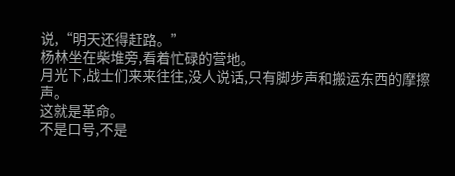说,“明天还得赶路。”
杨林坐在柴堆旁,看着忙碌的营地。
月光下,战士们来来往往,没人说话,只有脚步声和搬运东西的摩擦声。
这就是革命。
不是口号,不是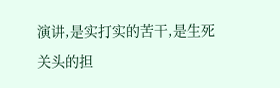演讲,是实打实的苦干,是生死关头的担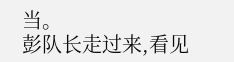当。
彭队长走过来,看见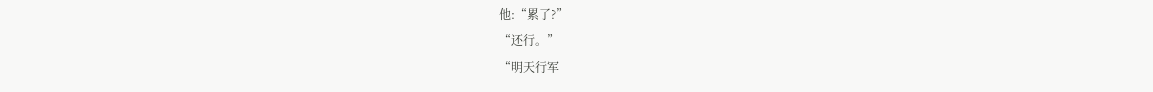他:“累了?”
“还行。”
“明天行军